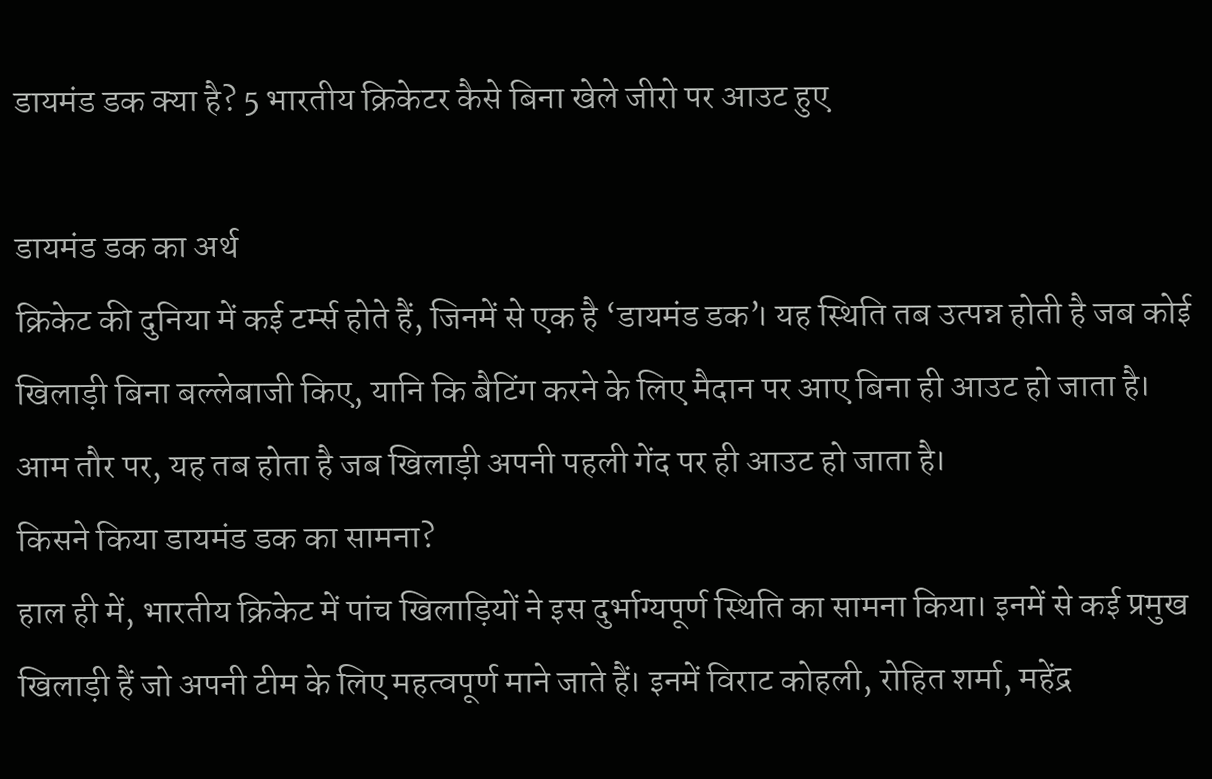डायमंड डक क्या है? 5 भारतीय क्रिकेटर कैसे बिना खेले जीरो पर आउट हुए

डायमंड डक का अर्थ
क्रिकेट की दुनिया में कई टर्म्स होते हैं, जिनमें से एक है ‘डायमंड डक’। यह स्थिति तब उत्पन्न होती है जब कोई खिलाड़ी बिना बल्लेबाजी किए, यानि कि बैटिंग करने के लिए मैदान पर आए बिना ही आउट हो जाता है। आम तौर पर, यह तब होता है जब खिलाड़ी अपनी पहली गेंद पर ही आउट हो जाता है।
किसने किया डायमंड डक का सामना?
हाल ही में, भारतीय क्रिकेट में पांच खिलाड़ियों ने इस दुर्भाग्यपूर्ण स्थिति का सामना किया। इनमें से कई प्रमुख खिलाड़ी हैं जो अपनी टीम के लिए महत्वपूर्ण माने जाते हैं। इनमें विराट कोहली, रोहित शर्मा, महेंद्र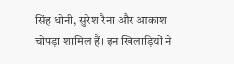सिंह धोनी, सुरेश रैना और आकाश चोपड़ा शामिल हैं। इन खिलाड़ियों ने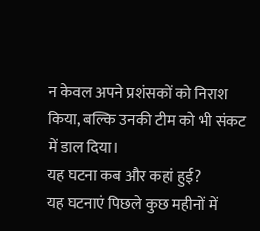न केवल अपने प्रशंसकों को निराश किया, बल्कि उनकी टीम को भी संकट में डाल दिया।
यह घटना कब और कहां हुई?
यह घटनाएं पिछले कुछ महीनों में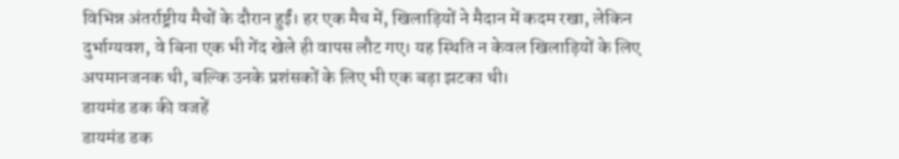विभिन्न अंतर्राष्ट्रीय मैचों के दौरान हुईं। हर एक मैच में, खिलाड़ियों ने मैदान में कदम रखा, लेकिन दुर्भाग्यवश, वे बिना एक भी गेंद खेले ही वापस लौट गए। यह स्थिति न केवल खिलाड़ियों के लिए अपमानजनक थी, बल्कि उनके प्रशंसकों के लिए भी एक बड़ा झटका थी।
डायमंड डक की वजहें
डायमंड डक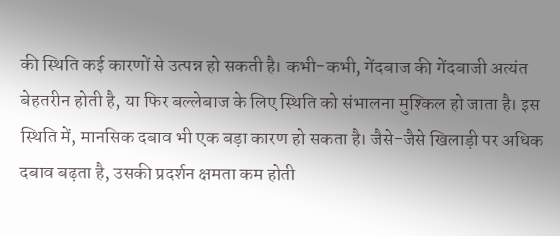की स्थिति कई कारणों से उत्पन्न हो सकती है। कभी-कभी, गेंदबाज की गेंदबाजी अत्यंत बेहतरीन होती है, या फिर बल्लेबाज के लिए स्थिति को संभालना मुश्किल हो जाता है। इस स्थिति में, मानसिक दबाव भी एक बड़ा कारण हो सकता है। जैसे-जैसे खिलाड़ी पर अधिक दबाव बढ़ता है, उसकी प्रदर्शन क्षमता कम होती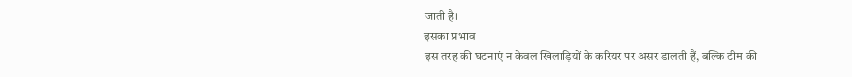जाती है।
इसका प्रभाव
इस तरह की घटनाएं न केवल खिलाड़ियों के करियर पर असर डालती हैं, बल्कि टीम की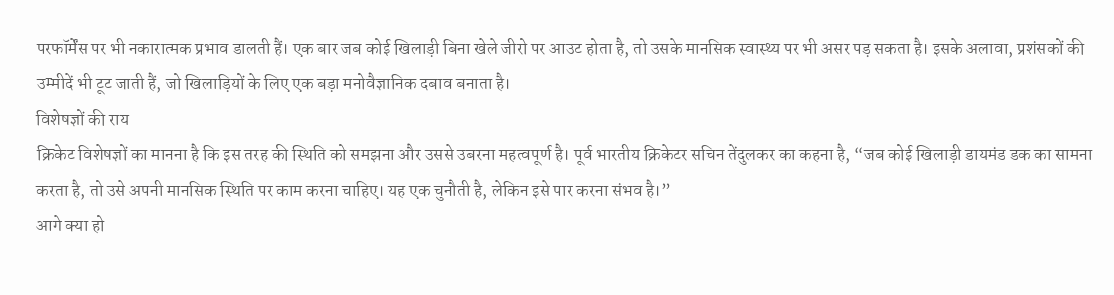परफॉर्मेंस पर भी नकारात्मक प्रभाव डालती हैं। एक बार जब कोई खिलाड़ी बिना खेले जीरो पर आउट होता है, तो उसके मानसिक स्वास्थ्य पर भी असर पड़ सकता है। इसके अलावा, प्रशंसकों की उम्मीदें भी टूट जाती हैं, जो खिलाड़ियों के लिए एक बड़ा मनोवैज्ञानिक दबाव बनाता है।
विशेषज्ञों की राय
क्रिकेट विशेषज्ञों का मानना है कि इस तरह की स्थिति को समझना और उससे उबरना महत्वपूर्ण है। पूर्व भारतीय क्रिकेटर सचिन तेंदुलकर का कहना है, “जब कोई खिलाड़ी डायमंड डक का सामना करता है, तो उसे अपनी मानसिक स्थिति पर काम करना चाहिए। यह एक चुनौती है, लेकिन इसे पार करना संभव है।”
आगे क्या हो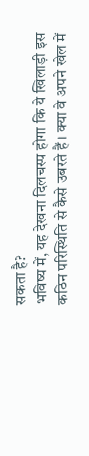सकता है?
भविष्य में, यह देखना दिलचस्प होगा कि ये खिलाड़ी इस कठिन परिस्थिति से कैसे उबरते हैं। क्या वे अपने खेल में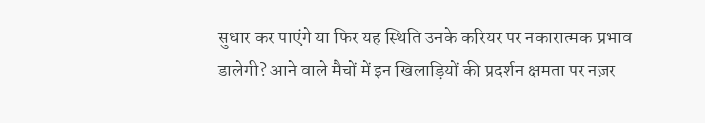सुधार कर पाएंगे या फिर यह स्थिति उनके करियर पर नकारात्मक प्रभाव डालेगी? आने वाले मैचों में इन खिलाड़ियों की प्रदर्शन क्षमता पर नज़र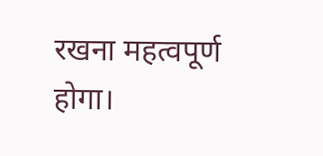रखना महत्वपूर्ण होगा।